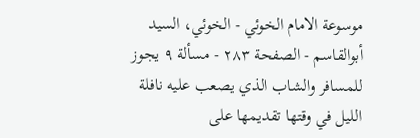موسوعة الامام الخوئي - الخوئي، السيد أبوالقاسم - الصفحة ٢٨٣ - مسألة ٩ يجوز للمسافر والشاب الذي يصعب عليه نافلة الليل في وقتها تقديمها على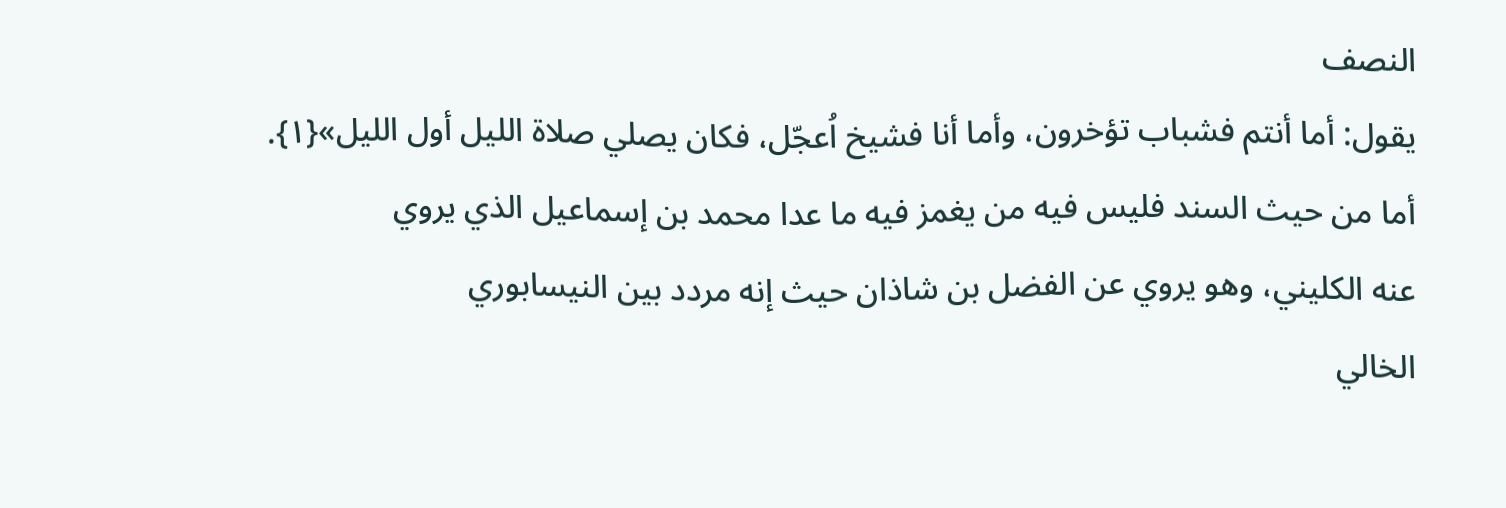النصف
يقول: أما أنتم فشباب تؤخرون، وأما أنا فشيخ اُعجّل، فكان يصلي صلاة الليل أول الليل»{١}.
أما من حيث السند فليس فيه من يغمز فيه ما عدا محمد بن إسماعيل الذي يروي
عنه الكليني، وهو يروي عن الفضل بن شاذان حيث إنه مردد بين النيسابوري
الخالي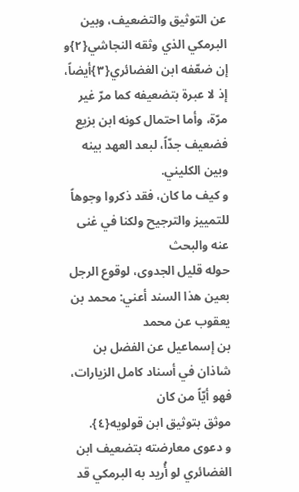عن التوثيق والتضعيف، وبين البرمكي الذي وثقه النجاشي{٢}و إن ضعّفه ابن الغضائري{٣}أيضاً، إذ لا عبرة بتضعيفه كما مرّ غير مرّة، وأما احتمال كونه ابن بزيع فضعيف جدّاً، لبعد العهد بينه وبين الكليني.
و كيف ما كان، فقد ذكروا وجوهاً للتمييز والترجيح ولكنا في غنى عنه والبحث
حوله قليل الجدوى، لوقوع الرجل بعين هذا السند أعني: محمد بن يعقوب عن محمد
بن إسماعيل عن الفضل بن شاذان في أسناد كامل الزيارات، فهو أيّاً من كان
موثق بتوثيق ابن قولويه{٤}.
و دعوى معارضته بتضعيف ابن الغضائري لو أُريد به البرمكي قد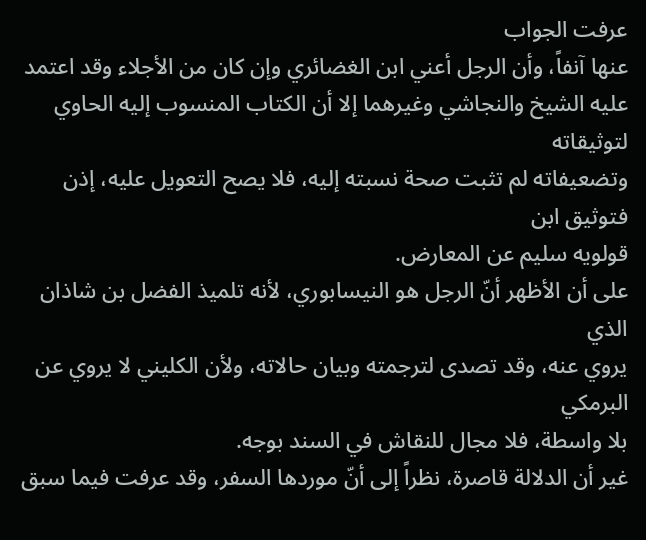عرفت الجواب
عنها آنفاً، وأن الرجل أعني ابن الغضائري وإن كان من الأجلاء وقد اعتمد
عليه الشيخ والنجاشي وغيرهما إلا أن الكتاب المنسوب إليه الحاوي لتوثيقاته
وتضعيفاته لم تثبت صحة نسبته إليه، فلا يصح التعويل عليه، إذن فتوثيق ابن
قولويه سليم عن المعارض.
على أن الأظهر أنّ الرجل هو النيسابوري، لأنه تلميذ الفضل بن شاذان الذي
يروي عنه، وقد تصدى لترجمته وبيان حالاته، ولأن الكليني لا يروي عن البرمكي
بلا واسطة، فلا مجال للنقاش في السند بوجه.
غير أن الدلالة قاصرة، نظراً إلى أنّ موردها السفر، وقد عرفت فيما سبق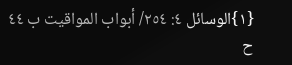{١}الوسائل ٤: ٢٥٤/ أبواب المواقيت ب ٤٤ ح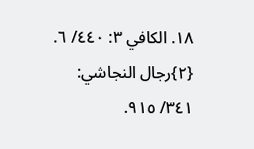١٨. الكافي ٣: ٤٤٠/ ٦.
{٢}رجال النجاشي: ٣٤١/ ٩١٥.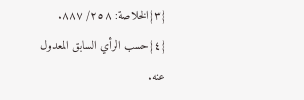{٣}الخلاصة: ٢٥٨/ ٨٨٧.
{٤}حسب الرأي السابق المعدول عنه.